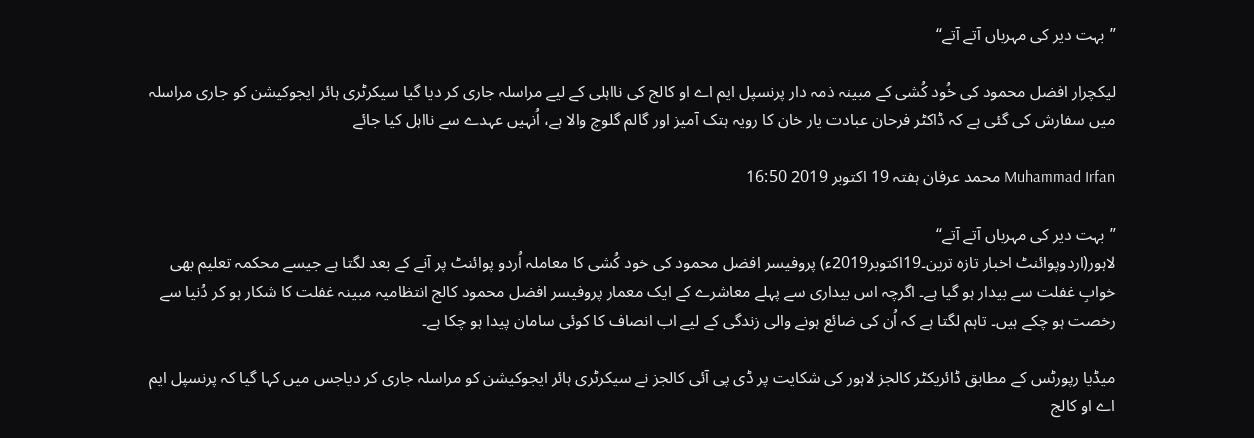”بہت دیر کی مہرباں آتے آتے“

لیکچرار افضل محمود کی خُود کُشی کے مبینہ ذمہ دار پرنسپل ایم اے او کالج کی نااہلی کے لیے مراسلہ جاری کر دیا گیا سیکرٹری ہائر ایجوکیشن کو جاری مراسلہ میں سفارش کی گئی ہے کہ ڈاکٹر فرحان عبادت یار خان کا رویہ ہتک آمیز اور گالم گلوچ والا ہے، اُنہیں عہدے سے نااہل کیا جائے

Muhammad Irfan محمد عرفان ہفتہ 19 اکتوبر 2019 16:50

”بہت دیر کی مہرباں آتے آتے“
لاہور(اردوپوائنٹ اخبار تازہ ترین۔19اکتوبر2019ء) پروفیسر افضل محمود کی خود کُشی کا معاملہ اُردو پوائنٹ پر آنے کے بعد لگتا ہے جیسے محکمہ تعلیم بھی خوابِ غفلت سے بیدار ہو گیا ہے۔ اگرچہ اس بیداری سے پہلے معاشرے کے ایک معمار پروفیسر افضل محمود کالج انتظامیہ مبینہ غفلت کا شکار ہو کر دُنیا سے رخصت ہو چکے ہیں۔ تاہم لگتا ہے کہ اُن کی ضائع ہونے والی زندگی کے لیے اب انصاف کا کوئی سامان پیدا ہو چکا ہے۔

میڈیا رپورٹس کے مطابق ڈائریکٹر کالجز لاہور کی شکایت پر ڈی پی آئی کالجز نے سیکرٹری ہائر ایجوکیشن کو مراسلہ جاری کر دیاجس میں کہا گیا کہ پرنسپل ایم اے او کالج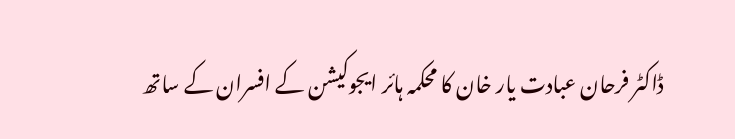ڈاکٹر فرحان عبادت یار خان کا محکمہ ہائر ایجوکیشن کے افسران کے ساتھ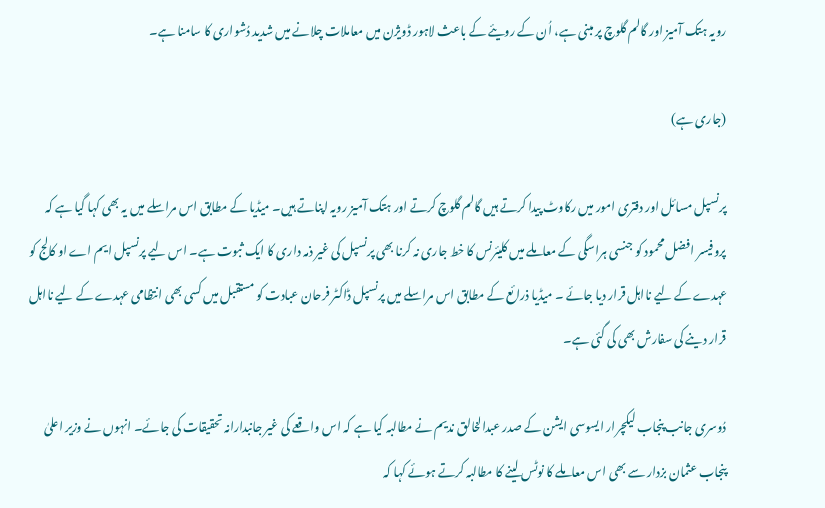رویہ ہتک آمیز اور گالم گلوچ پر مبنی ہے، اُن کے رویئے کے باعث لاہور ڈویژن میں معاملات چلانے میں شدید دُشواری کا سامنا ہے۔

(جاری ہے)

پرنسپل مسائل اور دفتری امور میں رکاوٹ پیدا کرتے ہیں گالم گلوچ کرتے اور ہتک آمیز رویہ اپناتے ہیں۔ میڈیا کے مطابق اس مراسلے میں یہ بھی کہا گیا ہے کہ پروفیسر افضل محمود کو جنسی ہراسگی کے معاملے میں کلیئرنس کا خط جاری نہ کرنا بھی پرنسپل کی غیر ذمہ داری کا ایک ثبوت ہے۔ اس لیے پرنسپل ایم اے او کالج کو عہدے کے لیے نااہل قرار دیا جائے ۔ میڈیا ذرائع کے مطابق اس مراسلے میں پرنسپل ڈاکٹر فرحان عبادت کو مستقبل میں کسی بھی انتظامی عہدے کے لیے نااہل قرار دینے کی سفارش بھی کی گئی ہے۔

دُوسری جانب پنجاب لیکچرار ایسوسی ایشن کے صدر عبدالخالق ندیم نے مطالبہ کیا ہے کہ اس واقعے کی غیر جانبدارانہ تحقیقات کی جائے۔ انہوں نے وزیر اعلیٰ پنجاب عثمان بزدار سے بھی اس معاملے کا نوٹس لینے کا مطالبہ کرتے ہوئے کہا کہ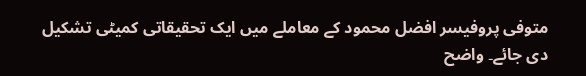متوفی پروفیسر افضل محمود کے معاملے میں ایک تحقیقاتی کمیٹی تشکیل دی جائے۔ واضح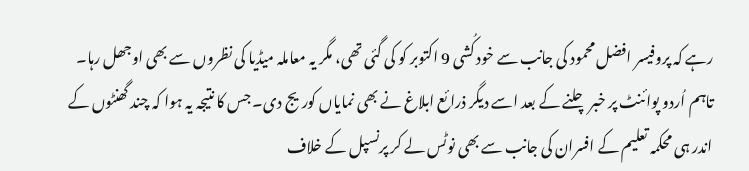رہے کہ پروفیسر افضل محمود کی جانب سے خود کُشی 9 اکتوبر کو کی گئی تھی، مگر یہ معاملہ میڈیا کی نظروں سے بھی اوجھل رہا۔ تاہم اُردو پوائنٹ پر خبر چلنے کے بعد اسے دیگر ذرائع ابلاغ نے بھی نمایاں کوریج دی۔ جس کا نتیجہ یہ ہوا کہ چند گھنٹوں کے اندر ہی محکمہ تعلیم کے افسران کی جانب سے بھی نوٹس لے کر پرنسپل کے خلاف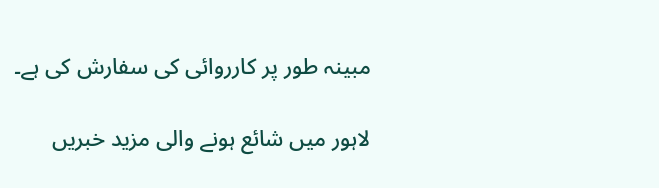مبینہ طور پر کارروائی کی سفارش کی ہے۔

لاہور میں شائع ہونے والی مزید خبریں